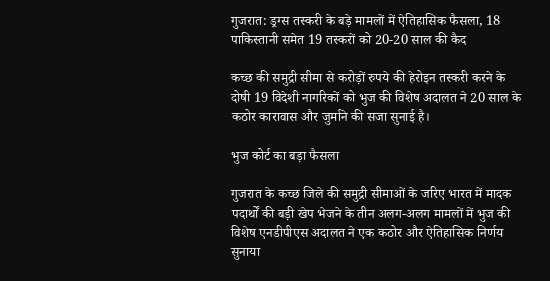गुजरात: ड्रग्स तस्करी के बड़े मामलों में ऐतिहासिक फैसला, 18 पाकिस्तानी समेत 19 तस्करों को 20-20 साल की कैद

कच्छ की समुद्री सीमा से करोड़ों रुपये की हेरोइन तस्करी करने के दोषी 19 विदेशी नागरिकों को भुज की विशेष अदालत ने 20 साल के कठोर कारावास और जुर्माने की सजा सुनाई है।

भुज कोर्ट का बड़ा फैसला

गुजरात के कच्छ जिले की समुद्री सीमाओं के जरिए भारत में मादक पदार्थों की बड़ी खेप भेजने के तीन अलग-अलग मामलों में भुज की विशेष एनडीपीएस अदालत ने एक कठोर और ऐतिहासिक निर्णय सुनाया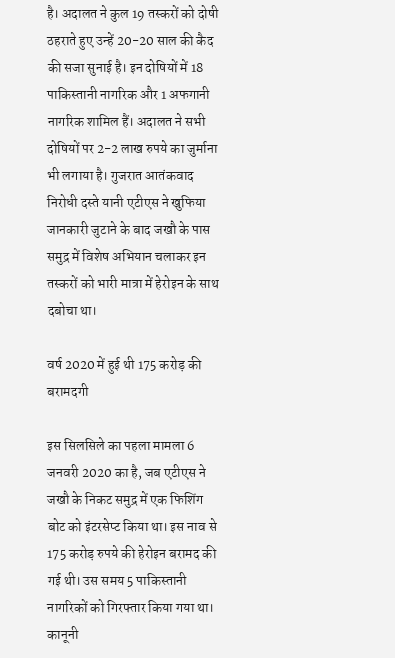है। अदालत ने कुल 19 तस्करों को दोषी ठहराते हुए उन्हें 20-20 साल की कैद की सजा सुनाई है। इन दोषियों में 18 पाकिस्तानी नागरिक और 1 अफगानी नागरिक शामिल हैं। अदालत ने सभी दोषियों पर 2-2 लाख रुपये का जुर्माना भी लगाया है। गुजरात आतंकवाद निरोधी दस्ते यानी एटीएस ने खुफिया जानकारी जुटाने के बाद जखौ के पास समुद्र में विशेष अभियान चलाकर इन तस्करों को भारी मात्रा में हेरोइन के साथ दबोचा था।

वर्ष 2020 में हुई थी 175 करोड़ की बरामदगी

इस सिलसिले का पहला मामला 6 जनवरी 2020 का है, जब एटीएस ने जखौ के निकट समुद्र में एक फिशिंग बोट को इंटरसेप्ट किया था। इस नाव से 175 करोड़ रुपये की हेरोइन बरामद की गई थी। उस समय 5 पाकिस्तानी नागरिकों को गिरफ्तार किया गया था। कानूनी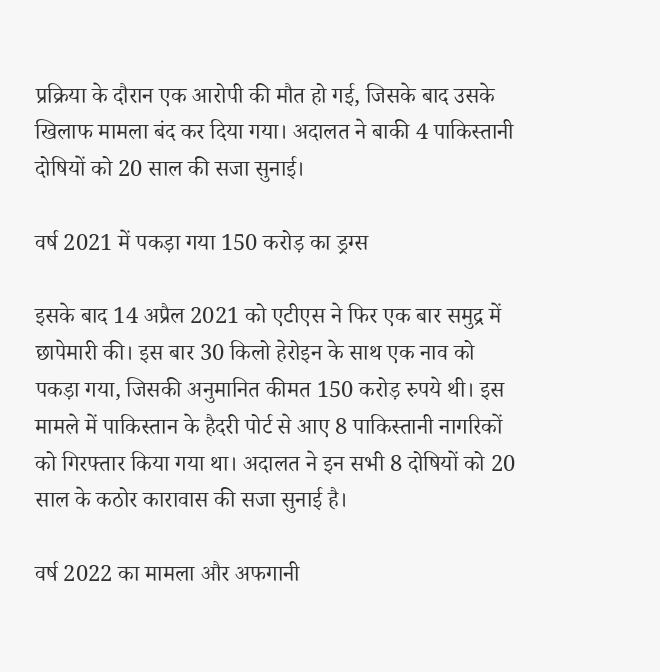प्रक्रिया के दौरान एक आरोपी की मौत हो गई, जिसके बाद उसके खिलाफ मामला बंद कर दिया गया। अदालत ने बाकी 4 पाकिस्तानी दोषियों को 20 साल की सजा सुनाई।

वर्ष 2021 में पकड़ा गया 150 करोड़ का ड्रग्स

इसके बाद 14 अप्रैल 2021 को एटीएस ने फिर एक बार समुद्र में छापेमारी की। इस बार 30 किलो हेरोइन के साथ एक नाव को पकड़ा गया, जिसकी अनुमानित कीमत 150 करोड़ रुपये थी। इस मामले में पाकिस्तान के हैदरी पोर्ट से आए 8 पाकिस्तानी नागरिकों को गिरफ्तार किया गया था। अदालत ने इन सभी 8 दोषियों को 20 साल के कठोर कारावास की सजा सुनाई है।

वर्ष 2022 का मामला और अफगानी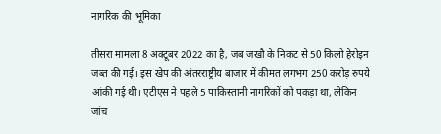नागरिक की भूमिका

तीसरा मामला 8 अक्टूबर 2022 का है, जब जखौ के निकट से 50 किलो हेरोइन जब्त की गई। इस खेप की अंतरराष्ट्रीय बाजार में कीमत लगभग 250 करोड़ रुपये आंकी गई थी। एटीएस ने पहले 5 पाकिस्तानी नागरिकों को पकड़ा था, लेकिन जांच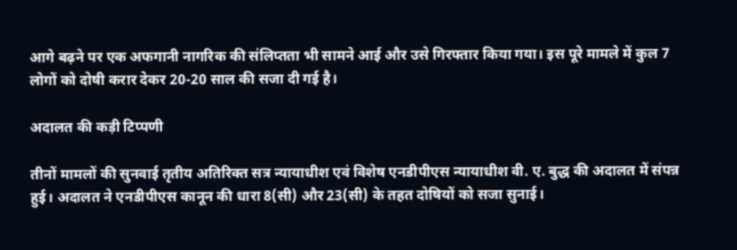आगे बढ़ने पर एक अफगानी नागरिक की संलिप्तता भी सामने आई और उसे गिरफ्तार किया गया। इस पूरे मामले में कुल 7 लोगों को दोषी करार देकर 20-20 साल की सजा दी गई है।

अदालत की कड़ी टिप्पणी

तीनों मामलों की सुनवाई तृतीय अतिरिक्त सत्र न्यायाधीश एवं विशेष एनडीपीएस न्यायाधीश वी. ए. बुद्ध की अदालत में संपन्न हुई। अदालत ने एनडीपीएस कानून की धारा 8(सी) और 23(सी) के तहत दोषियों को सजा सुनाई।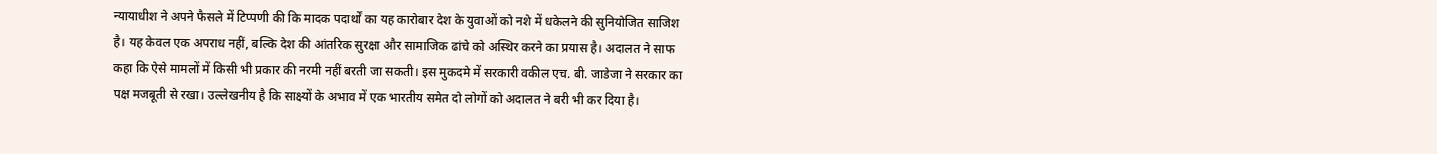न्यायाधीश ने अपने फैसले में टिप्पणी की कि मादक पदार्थों का यह कारोबार देश के युवाओं को नशे में धकेलने की सुनियोजित साजिश है। यह केवल एक अपराध नहीं, बल्कि देश की आंतरिक सुरक्षा और सामाजिक ढांचे को अस्थिर करने का प्रयास है। अदालत ने साफ कहा कि ऐसे मामलों में किसी भी प्रकार की नरमी नहीं बरती जा सकती। इस मुकदमे में सरकारी वकील एच. बी. जाडेजा ने सरकार का पक्ष मजबूती से रखा। उल्लेखनीय है कि साक्ष्यों के अभाव में एक भारतीय समेत दो लोगों को अदालत ने बरी भी कर दिया है।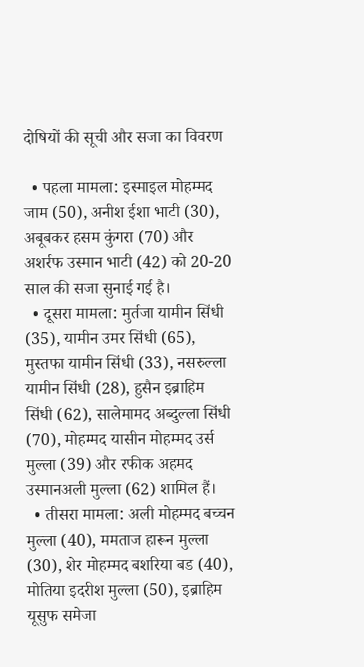दोषियों की सूची और सजा का विवरण

  • पहला मामला: इस्माइल मोहम्मद जाम (50), अनीश ईशा भाटी (30), अबूबकर हसम कुंगरा (70) और अशर्रफ उस्मान भाटी (42) को 20-20 साल की सजा सुनाई गई है।
  • दूसरा मामला: मुर्तजा यामीन सिंधी (35), यामीन उमर सिंधी (65), मुस्तफा यामीन सिंधी (33), नसरुल्ला यामीन सिंधी (28), हुसैन इब्राहिम सिंधी (62), सालेमामद अब्दुल्ला सिंधी (70), मोहम्मद यासीन मोहम्मद उर्स मुल्ला (39) और रफीक अहमद उस्मानअली मुल्ला (62) शामिल हैं।
  • तीसरा मामला: अली मोहम्मद बच्चन मुल्ला (40), ममताज हारून मुल्ला (30), शेर मोहम्मद बशरिया बड (40), मोतिया इदरीश मुल्ला (50), इब्राहिम यूसुफ समेजा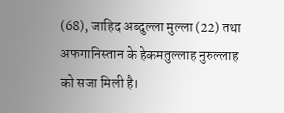(68), जाहिद अब्दुल्ला मुल्ला (22) तथा अफगानिस्तान के हेकमतुल्लाह नुरुल्लाह को सजा मिली है।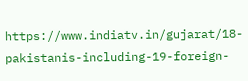https://www.indiatv.in/gujarat/18-pakistanis-including-19-foreign-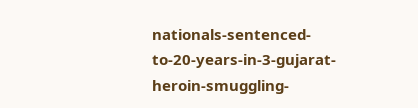nationals-sentenced-to-20-years-in-3-gujarat-heroin-smuggling-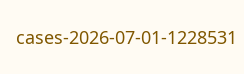cases-2026-07-01-1228531